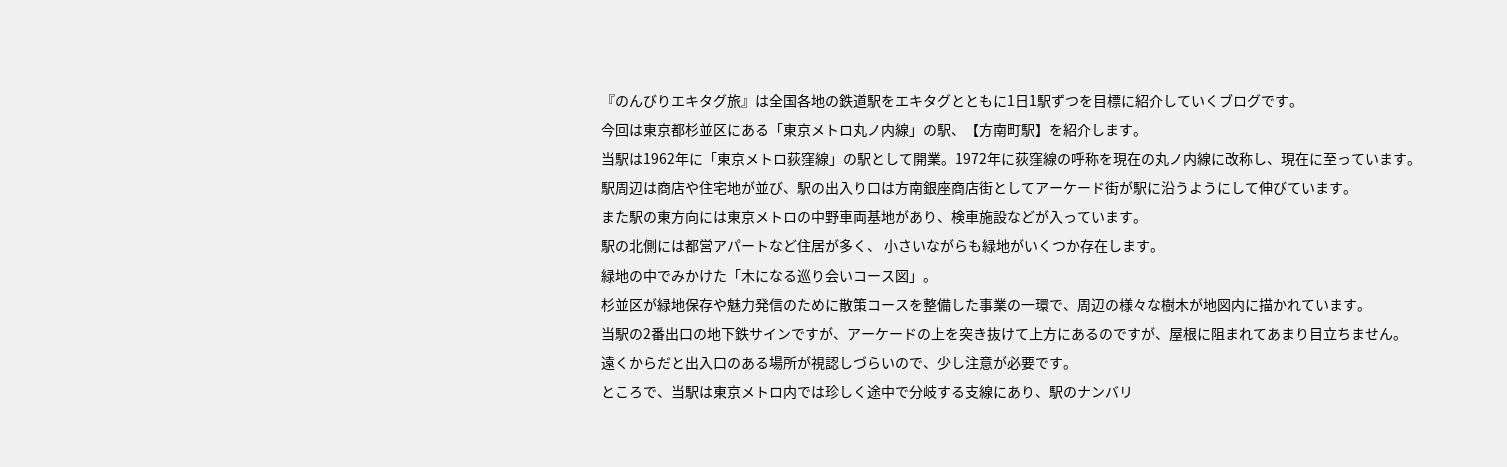『のんびりエキタグ旅』は全国各地の鉄道駅をエキタグとともに1日1駅ずつを目標に紹介していくブログです。
今回は東京都杉並区にある「東京メトロ丸ノ内線」の駅、【方南町駅】を紹介します。
当駅は1962年に「東京メトロ荻窪線」の駅として開業。1972年に荻窪線の呼称を現在の丸ノ内線に改称し、現在に至っています。
駅周辺は商店や住宅地が並び、駅の出入り口は方南銀座商店街としてアーケード街が駅に沿うようにして伸びています。
また駅の東方向には東京メトロの中野車両基地があり、検車施設などが入っています。
駅の北側には都営アパートなど住居が多く、 小さいながらも緑地がいくつか存在します。
緑地の中でみかけた「木になる巡り会いコース図」。
杉並区が緑地保存や魅力発信のために散策コースを整備した事業の一環で、周辺の様々な樹木が地図内に描かれています。
当駅の2番出口の地下鉄サインですが、アーケードの上を突き抜けて上方にあるのですが、屋根に阻まれてあまり目立ちません。
遠くからだと出入口のある場所が視認しづらいので、少し注意が必要です。
ところで、当駅は東京メトロ内では珍しく途中で分岐する支線にあり、駅のナンバリ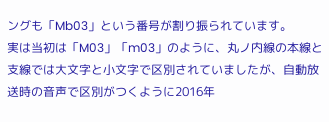ングも「Mb03」という番号が割り振られています。
実は当初は「M03」「m03」のように、丸ノ内線の本線と支線では大文字と小文字で区別されていましたが、自動放送時の音声で区別がつくように2016年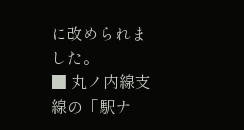に改められました。
■ 丸ノ内線支線の「駅ナ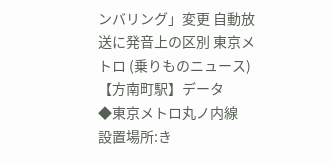ンバリング」変更 自動放送に発音上の区別 東京メトロ (乗りものニュース)
【方南町駅】データ
◆東京メトロ丸ノ内線
設置場所:き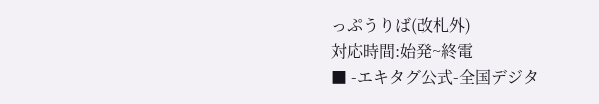っぷうりば(改札外)
対応時間:始発~終電
■ -エキタグ公式-全国デジタ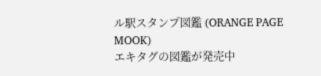ル駅スタンプ図鑑 (ORANGE PAGE MOOK)
エキタグの図鑑が発売中